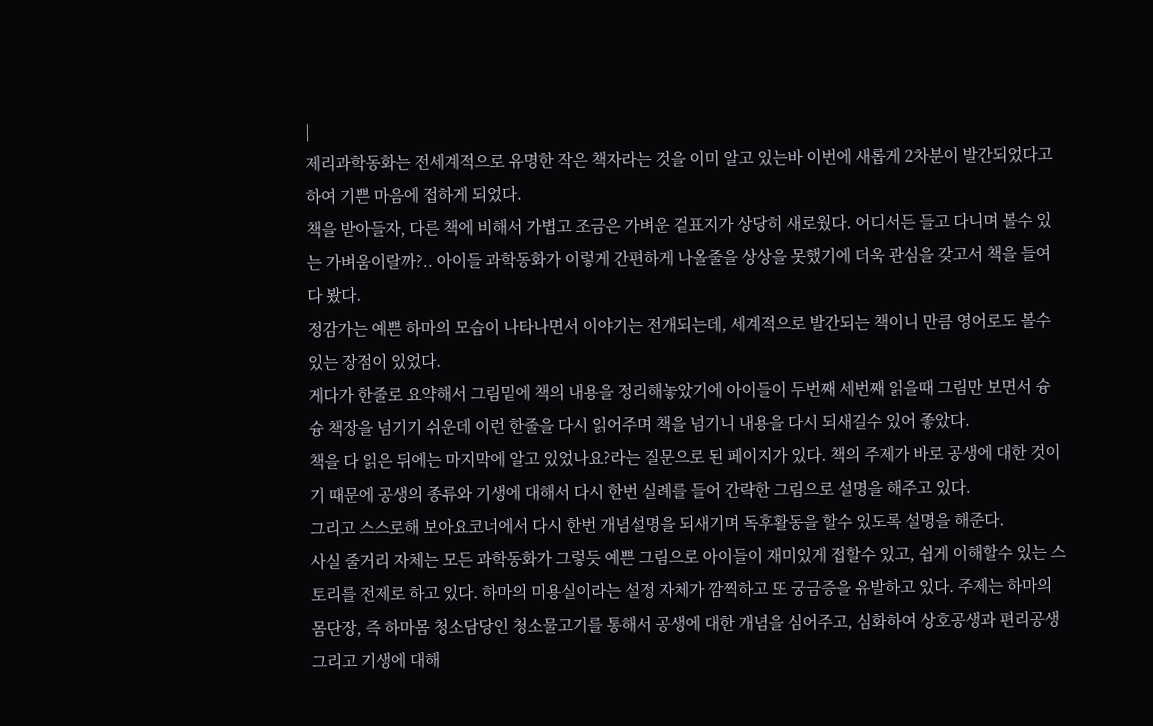|
제리과학동화는 전세계적으로 유명한 작은 책자라는 것을 이미 알고 있는바 이번에 새롭게 2차분이 발간되었다고 하여 기쁜 마음에 접하게 되었다.
책을 받아들자, 다른 책에 비해서 가볍고 조금은 가벼운 겉표지가 상당히 새로웠다. 어디서든 들고 다니며 볼수 있는 가벼움이랄까?.. 아이들 과학동화가 이렇게 간편하게 나올줄을 상상을 못했기에 더욱 관심을 갖고서 책을 들여다 봤다.
정감가는 예쁜 하마의 모습이 나타나면서 이야기는 전개되는데, 세계적으로 발간되는 책이니 만큼 영어로도 볼수 있는 장점이 있었다.
게다가 한줄로 요약해서 그림밑에 책의 내용을 정리해놓았기에 아이들이 두번째 세번째 읽을때 그림만 보면서 슝슝 책장을 넘기기 쉬운데 이런 한줄을 다시 읽어주며 책을 넘기니 내용을 다시 되새길수 있어 좋았다.
책을 다 읽은 뒤에는 마지막에 알고 있었나요?라는 질문으로 된 페이지가 있다. 책의 주제가 바로 공생에 대한 것이기 때문에 공생의 종류와 기생에 대해서 다시 한번 실례를 들어 간략한 그림으로 설명을 해주고 있다.
그리고 스스로해 보아요코너에서 다시 한번 개념설명을 되새기며 독후활동을 할수 있도록 설명을 해준다.
사실 줄거리 자체는 모든 과학동화가 그렇듯 예쁜 그림으로 아이들이 재미있게 접할수 있고, 쉽게 이해할수 있는 스토리를 전제로 하고 있다. 하마의 미용실이라는 설정 자체가 깜찍하고 또 궁금증을 유발하고 있다. 주제는 하마의 몸단장, 즉 하마몸 청소담당인 청소물고기를 통해서 공생에 대한 개념을 심어주고, 심화하여 상호공생과 편리공생 그리고 기생에 대해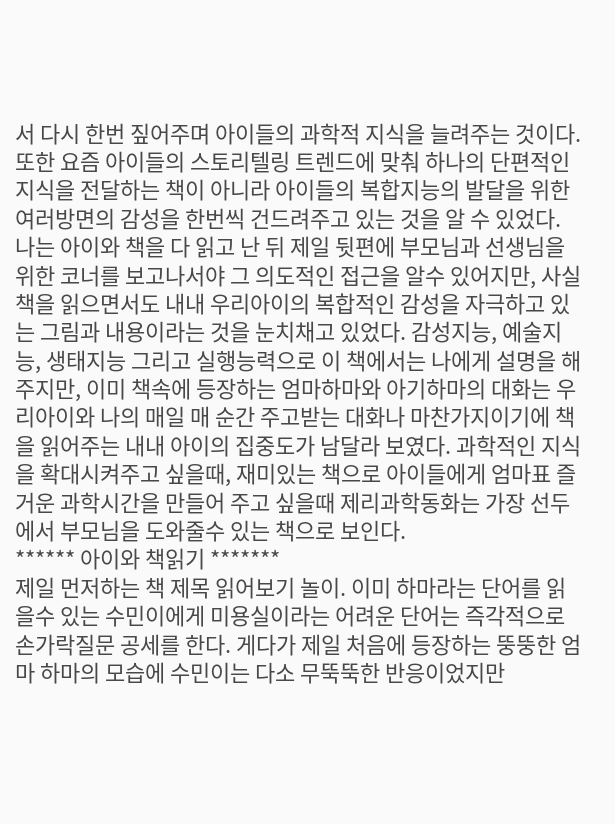서 다시 한번 짚어주며 아이들의 과학적 지식을 늘려주는 것이다. 또한 요즘 아이들의 스토리텔링 트렌드에 맞춰 하나의 단편적인 지식을 전달하는 책이 아니라 아이들의 복합지능의 발달을 위한 여러방면의 감성을 한번씩 건드려주고 있는 것을 알 수 있었다. 나는 아이와 책을 다 읽고 난 뒤 제일 뒷편에 부모님과 선생님을 위한 코너를 보고나서야 그 의도적인 접근을 알수 있어지만, 사실 책을 읽으면서도 내내 우리아이의 복합적인 감성을 자극하고 있는 그림과 내용이라는 것을 눈치채고 있었다. 감성지능, 예술지능, 생태지능 그리고 실행능력으로 이 책에서는 나에게 설명을 해주지만, 이미 책속에 등장하는 엄마하마와 아기하마의 대화는 우리아이와 나의 매일 매 순간 주고받는 대화나 마찬가지이기에 책을 읽어주는 내내 아이의 집중도가 남달라 보였다. 과학적인 지식을 확대시켜주고 싶을때, 재미있는 책으로 아이들에게 엄마표 즐거운 과학시간을 만들어 주고 싶을때 제리과학동화는 가장 선두에서 부모님을 도와줄수 있는 책으로 보인다.
****** 아이와 책읽기 *******
제일 먼저하는 책 제목 읽어보기 놀이. 이미 하마라는 단어를 읽을수 있는 수민이에게 미용실이라는 어려운 단어는 즉각적으로 손가락질문 공세를 한다. 게다가 제일 처음에 등장하는 뚱뚱한 엄마 하마의 모습에 수민이는 다소 무뚝뚝한 반응이었지만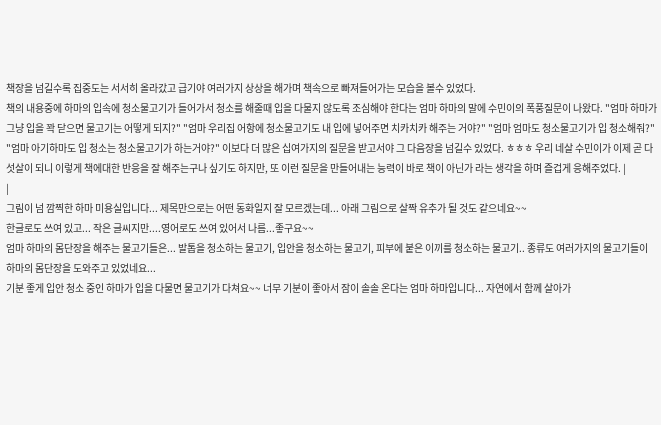책장을 넘길수록 집중도는 서서히 올라갔고 급기야 여러가지 상상을 해가며 책속으로 빠져들어가는 모습을 볼수 있었다.
책의 내용중에 하마의 입속에 청소물고기가 들어가서 청소를 해줄때 입을 다물지 않도록 조심해야 한다는 엄마 하마의 말에 수민이의 폭풍질문이 나왔다. "엄마 하마가 그냥 입을 꽉 닫으면 물고기는 어떻게 되지?" "엄마 우리집 어항에 청소물고기도 내 입에 넣어주면 치카치카 해주는 거야?" "엄마 엄마도 청소물고기가 입 청소해줘?" "엄마 아기하마도 입 청소는 청소물고기가 하는거야?" 이보다 더 많은 십여가지의 질문을 받고서야 그 다음장을 넘길수 있었다. ㅎㅎㅎ 우리 네살 수민이가 이제 곧 다섯살이 되니 이렇게 책에대한 반응을 잘 해주는구나 싶기도 하지만, 또 이런 질문을 만들어내는 능력이 바로 책이 아닌가 라는 생각을 하며 즐겁게 응해주었다. |
|
그림이 넘 깜찍한 하마 미용실입니다... 제목만으로는 어떤 동화일지 잘 모르겠는데... 아래 그림으로 살짝 유추가 될 것도 같으네요~~
한글로도 쓰여 있고... 작은 글씨지만....영어로도 쓰여 있어서 나름...좋구요~~
엄마 하마의 몸단장을 해주는 물고기들은... 발톱을 청소하는 물고기, 입안을 청소하는 물고기, 피부에 붙은 이끼를 청소하는 물고기.. 종류도 여러가지의 물고기들이 하마의 몸단장을 도와주고 있었네요...
기분 좋게 입안 청소 중인 하마가 입을 다물면 물고기가 다쳐요~~ 너무 기분이 좋아서 잠이 솔솔 온다는 엄마 하마입니다... 자연에서 함께 살아가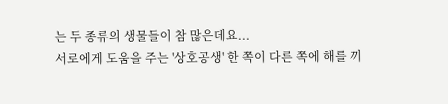는 두 종류의 생물들이 참 많은데요...
서로에게 도움을 주는 '상호공생' 한 쪽이 다른 쪽에 해를 끼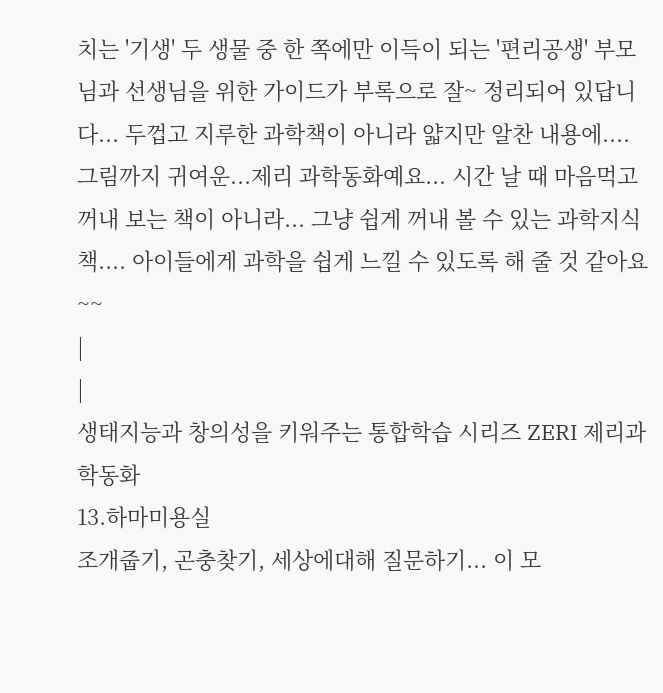치는 '기생' 두 생물 중 한 쪽에만 이득이 되는 '편리공생' 부모님과 선생님을 위한 가이드가 부록으로 잘~ 정리되어 있답니다... 두껍고 지루한 과학책이 아니라 얇지만 알찬 내용에.... 그림까지 귀여운...제리 과학동화예요... 시간 날 때 마음먹고 꺼내 보는 책이 아니라... 그냥 쉽게 꺼내 볼 수 있는 과학지식책.... 아이들에게 과학을 쉽게 느낄 수 있도록 해 줄 것 같아요~~
|
|
생태지능과 창의성을 키워주는 통합학습 시리즈 ZERI 제리과학동화
13.하마미용실
조개줍기, 곤충찾기, 세상에대해 질문하기... 이 모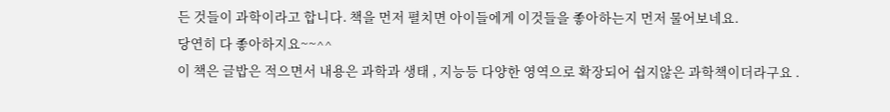든 것들이 과학이라고 합니다. 책을 먼저 펼치면 아이들에게 이것들을 좋아하는지 먼저 물어보네요.
당연히 다 좋아하지요~~^^
이 책은 글밥은 적으면서 내용은 과학과 생태 , 지능등 다양한 영역으로 확장되어 쉽지않은 과학책이더라구요 .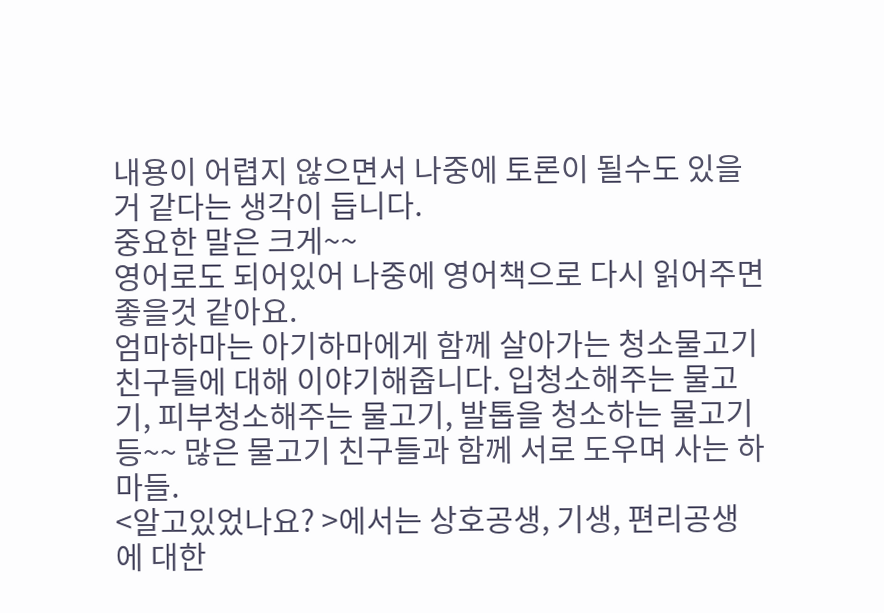내용이 어렵지 않으면서 나중에 토론이 될수도 있을거 같다는 생각이 듭니다.
중요한 말은 크게~~
영어로도 되어있어 나중에 영어책으로 다시 읽어주면 좋을것 같아요.
엄마하마는 아기하마에게 함께 살아가는 청소물고기 친구들에 대해 이야기해줍니다. 입청소해주는 물고기, 피부청소해주는 물고기, 발톱을 청소하는 물고기등~~ 많은 물고기 친구들과 함께 서로 도우며 사는 하마들.
<알고있었나요? >에서는 상호공생, 기생, 편리공생에 대한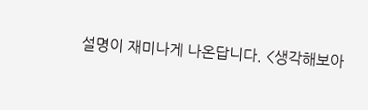설명이 재미나게 나온답니다. <생각해보아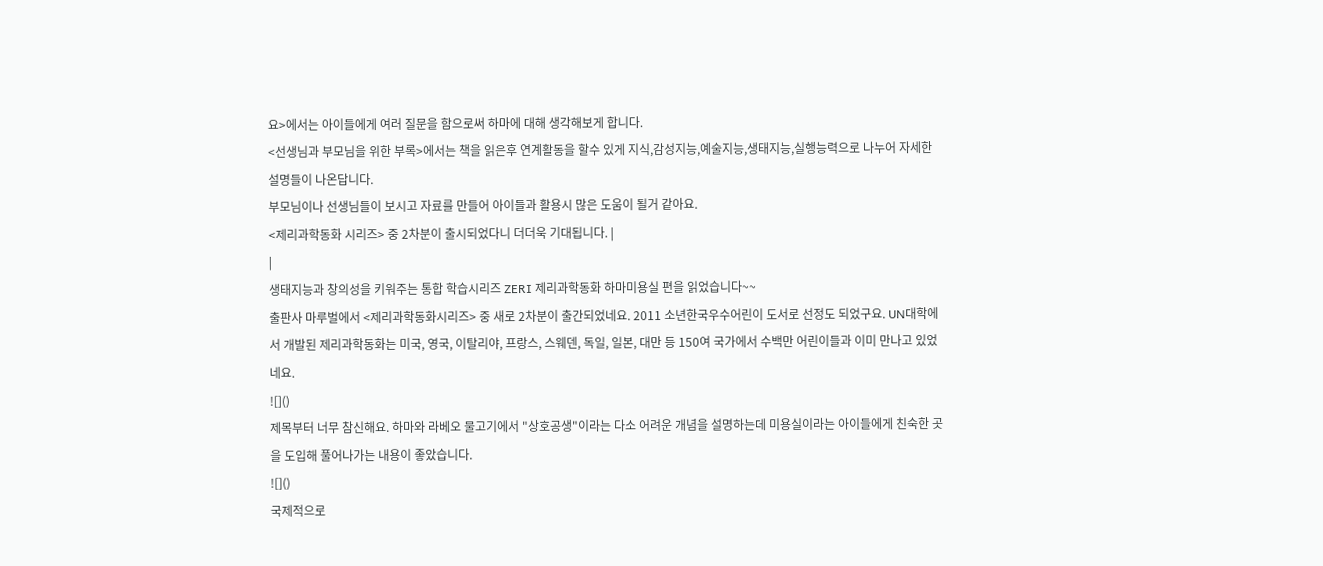요>에서는 아이들에게 여러 질문을 함으로써 하마에 대해 생각해보게 합니다.
<선생님과 부모님을 위한 부록>에서는 책을 읽은후 연계활동을 할수 있게 지식,감성지능,예술지능,생태지능,실행능력으로 나누어 자세한 설명들이 나온답니다.
부모님이나 선생님들이 보시고 자료를 만들어 아이들과 활용시 많은 도움이 될거 같아요.
<제리과학동화 시리즈> 중 2차분이 출시되었다니 더더욱 기대됩니다. |
|
생태지능과 창의성을 키워주는 통합 학습시리즈 ZERI 제리과학동화 하마미용실 편을 읽었습니다~~
출판사 마루벌에서 <제리과학동화시리즈> 중 새로 2차분이 출간되었네요. 2011 소년한국우수어린이 도서로 선정도 되었구요. UN대학에서 개발된 제리과학동화는 미국, 영국, 이탈리야, 프랑스, 스웨덴, 독일, 일본, 대만 등 150여 국가에서 수백만 어린이들과 이미 만나고 있었네요.
![]()
제목부터 너무 참신해요. 하마와 라베오 물고기에서 "상호공생"이라는 다소 어려운 개념을 설명하는데 미용실이라는 아이들에게 친숙한 곳을 도입해 풀어나가는 내용이 좋았습니다.
![]()
국제적으로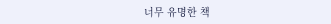너무 유명한 책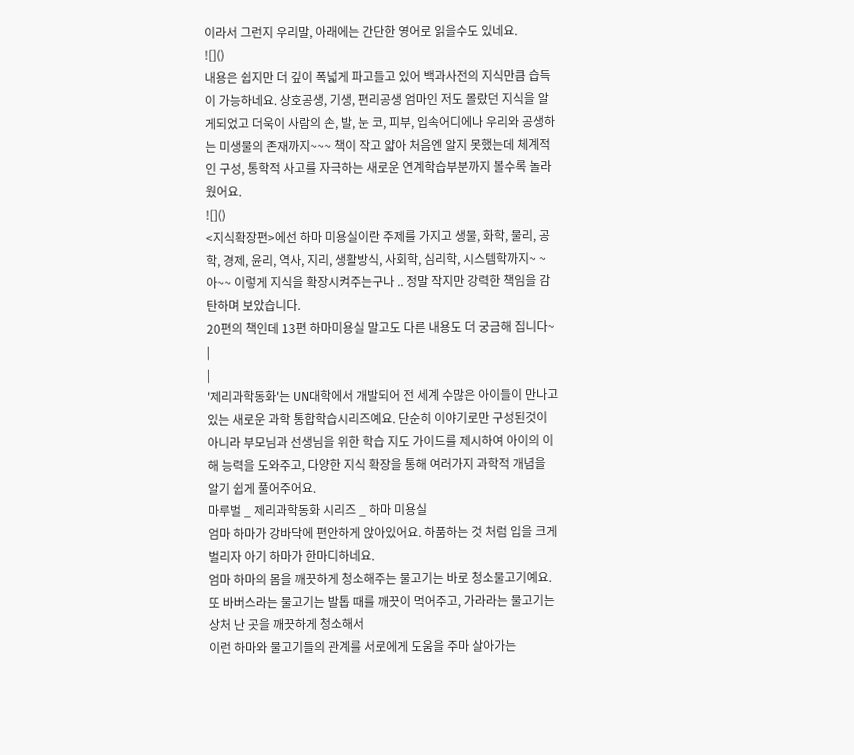이라서 그런지 우리말, 아래에는 간단한 영어로 읽을수도 있네요.
![]()
내용은 쉽지만 더 깊이 폭넓게 파고들고 있어 백과사전의 지식만큼 습득이 가능하네요. 상호공생, 기생, 편리공생 엄마인 저도 몰랐던 지식을 알게되었고 더욱이 사람의 손, 발, 눈 코, 피부, 입속어디에나 우리와 공생하는 미생물의 존재까지~~~ 책이 작고 얇아 처음엔 알지 못했는데 체계적인 구성, 통학적 사고를 자극하는 새로운 연계학습부분까지 볼수록 놀라웠어요.
![]()
<지식확장편>에선 하마 미용실이란 주제를 가지고 생물, 화학, 물리, 공학, 경제, 윤리, 역사, 지리, 생활방식, 사회학, 심리학, 시스템학까지~ ~ 아~~ 이렇게 지식을 확장시켜주는구나 .. 정말 작지만 강력한 책임을 감탄하며 보았습니다.
20편의 책인데 13편 하마미용실 말고도 다른 내용도 더 궁금해 집니다~
|
|
'제리과학동화'는 UN대학에서 개발되어 전 세계 수많은 아이들이 만나고 있는 새로운 과학 통합학습시리즈예요. 단순히 이야기로만 구성된것이 아니라 부모님과 선생님을 위한 학습 지도 가이드를 제시하여 아이의 이해 능력을 도와주고, 다양한 지식 확장을 통해 여러가지 과학적 개념을 알기 쉽게 풀어주어요.
마루벌 _ 제리과학동화 시리즈 _ 하마 미용실
엄마 하마가 강바닥에 편안하게 앉아있어요. 하품하는 것 처럼 입을 크게 벌리자 아기 하마가 한마디하네요.
엄마 하마의 몸을 깨끗하게 청소해주는 물고기는 바로 청소물고기예요.
또 바버스라는 물고기는 발톱 때를 깨끗이 먹어주고, 가라라는 물고기는 상처 난 곳을 깨끗하게 청소해서
이런 하마와 물고기들의 관계를 서로에게 도움을 주마 살아가는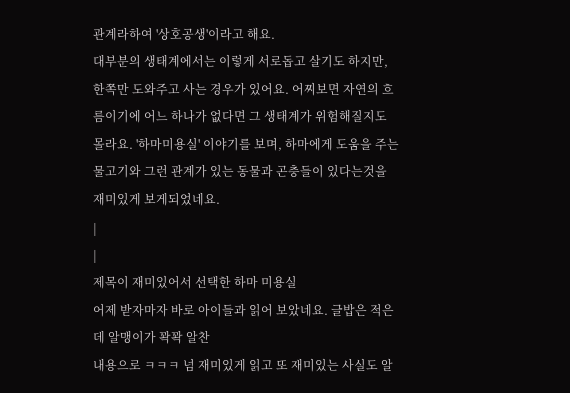관계라하여 '상호공생'이라고 해요.
대부분의 생태계에서는 이렇게 서로돕고 살기도 하지만, 한쪽만 도와주고 사는 경우가 있어요. 어찌보면 자연의 흐름이기에 어느 하나가 없다면 그 생태계가 위험해질지도 몰라요. '하마미용실' 이야기를 보며, 하마에게 도움을 주는 물고기와 그런 관계가 있는 동물과 곤충들이 있다는것을 재미있게 보게되었네요.
|
|
제목이 재미있어서 선택한 하마 미용실
어제 받자마자 바로 아이들과 읽어 보았네요. 글밥은 적은데 알맹이가 꽉꽉 알찬
내용으로 ㅋㅋㅋ 넘 재미있게 읽고 또 재미있는 사실도 알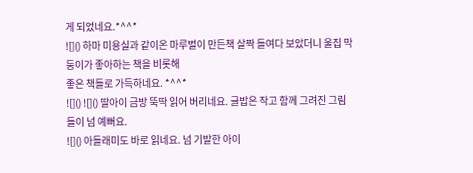게 되었네요.*^^*
![]() 하마 미용실과 같이온 마루벌이 만든책 살짝 들여다 보았더니 울집 막둥이가 좋아하는 책을 비롯해
좋은 책들로 가득하네요. *^^*
![]() ![]() 딸아이 금방 뚝딱 읽어 버리네요. 글밥은 작고 함께 그려진 그림들이 넘 예뻐요.
![]() 아들래미도 바로 읽네요. 넘 기발한 아이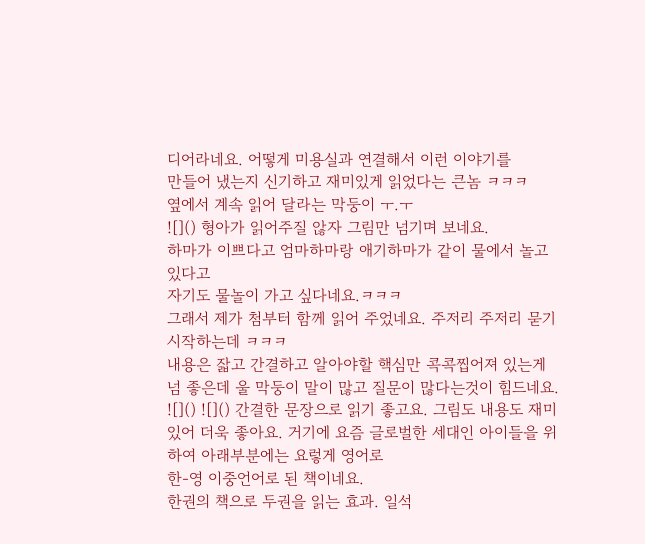디어라네요. 어떻게 미용실과 연결해서 이런 이야기를
만들어 냈는지 신기하고 재미있게 읽었다는 큰놈 ㅋㅋㅋ
옆에서 계속 읽어 달라는 막둥이 ㅜ.ㅜ
![]() 형아가 읽어주질 않자 그림만 넘기며 보네요.
하마가 이쁘다고 엄마하마랑 애기하마가 같이 물에서 놀고 있다고
자기도 물놀이 가고 싶다네요.ㅋㅋㅋ
그래서 제가 첨부터 함께 읽어 주었네요. 주저리 주저리 묻기 시작하는데 ㅋㅋㅋ
내용은 잛고 간결하고 알아야할 핵심만 콕콕찝어져 있는게 넘 좋은데 울 막둥이 말이 많고 질문이 많다는것이 힘드네요.
![]() ![]() 간결한 문장으로 읽기 좋고요. 그림도 내용도 재미있어 더욱 좋아요. 거기에 요즘 글로벌한 세대인 아이들을 위하여 아래부분에는 요렇게 영어로
한-영 이중언어로 된 책이네요.
한권의 책으로 두권을 읽는 효과. 일석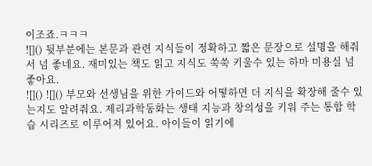이조죠.ㅋㅋㅋ
![]() 뒷부분에는 본문과 관련 지식들이 정확하고 짧은 문장으로 설명을 해줘서 넘 좋네요. 재미있는 책도 읽고 지식도 쑥쑥 키울수 있는 하마 미용실 넘좋아요.
![]() ![]() 부모와 선생님을 위한 가이드와 어떻하면 더 지식을 확장해 줄수 있는지도 알려줘요. 제리과학동화는 생태 지능과 창의성을 키워 주는 통합 학습 시리즈로 이루어져 있어요. 아이들이 읽기에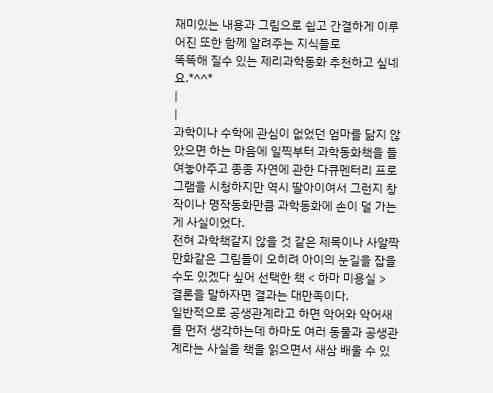재미있는 내용과 그림으로 쉽고 간결하게 이루어진 또한 함께 알려주는 지식들로
똑똑해 질수 있는 제리과학동화 추천하고 싶네요.*^^*
|
|
과학이나 수학에 관심이 없었던 엄마를 닮지 않았으면 하는 마음에 일찍부터 과학동화책을 들여놓아주고 종종 자연에 관한 다큐멘터리 프로그램을 시청하지만 역시 딸아이여서 그런지 창작이나 명작동화만큼 과학동화에 손이 덜 가는 게 사실이었다.
전혀 과학책같지 않을 것 같은 제목이나 사알짝 만화같은 그림들이 오히려 아이의 눈길을 잡을 수도 있겠다 싶어 선택한 책 < 하마 미용실 > 결론을 말하자면 결과는 대만족이다.
일반적으로 공생관계라고 하면 악어와 악어새를 먼저 생각하는데 하마도 여러 동물과 공생관계라는 사실을 책을 읽으면서 새삼 배울 수 있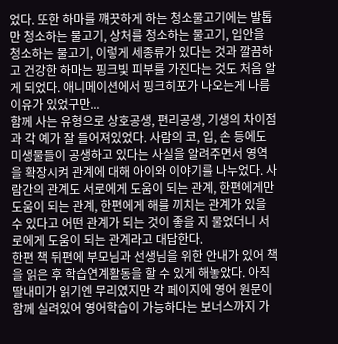었다. 또한 하마를 꺠끗하게 하는 청소물고기에는 발톱만 청소하는 물고기, 상처를 청소하는 물고기, 입안을 청소하는 물고기, 이렇게 세종류가 있다는 것과 깔끔하고 건강한 하마는 핑크빛 피부를 가진다는 것도 처음 알게 되었다. 애니메이션에서 핑크히포가 나오는게 나름 이유가 있었구만...
함께 사는 유형으로 상호공생, 편리공생, 기생의 차이점과 각 예가 잘 들어져있었다. 사람의 코, 입, 손 등에도 미생물들이 공생하고 있다는 사실을 알려주면서 영역을 확장시켜 관계에 대해 아이와 이야기를 나누었다. 사람간의 관계도 서로에게 도움이 되는 관계, 한편에게만 도움이 되는 관계, 한편에게 해를 끼치는 관계가 있을 수 있다고 어떤 관계가 되는 것이 좋을 지 물었더니 서로에게 도움이 되는 관계라고 대답한다.
한편 책 뒤편에 부모님과 선생님을 위한 안내가 있어 책을 읽은 후 학습연계활동을 할 수 있게 해놓았다. 아직 딸내미가 읽기엔 무리였지만 각 페이지에 영어 원문이 함께 실려있어 영어학습이 가능하다는 보너스까지 가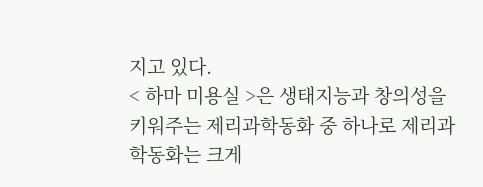지고 있다.
< 하마 미용실 >은 생태지능과 창의성을 키워주는 제리과학동화 중 하나로 제리과학동화는 크게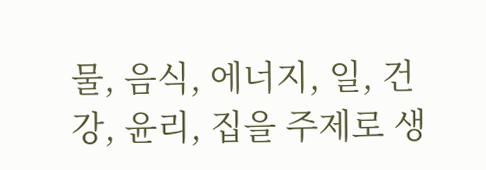물, 음식, 에너지, 일, 건강, 윤리, 집을 주제로 생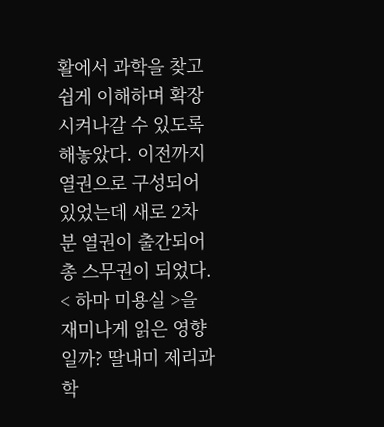활에서 과학을 찾고 쉽게 이해하며 확장시켜나갈 수 있도록 해놓았다. 이전까지 열권으로 구성되어 있었는데 새로 2차분 열권이 출간되어 총 스무권이 되었다.
< 하마 미용실 >을 재미나게 읽은 영향일까? 딸내미 제리과학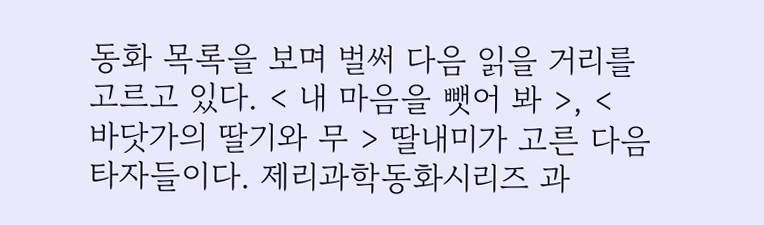동화 목록을 보며 벌써 다음 읽을 거리를 고르고 있다. < 내 마음을 뺏어 봐 >, < 바닷가의 딸기와 무 > 딸내미가 고른 다음 타자들이다. 제리과학동화시리즈 과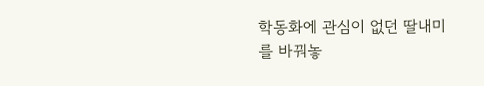학동화에 관심이 없던 딸내미를 바꿔놓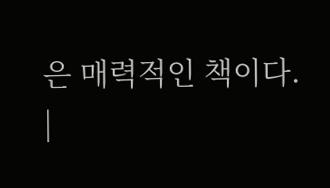은 매력적인 책이다.
|